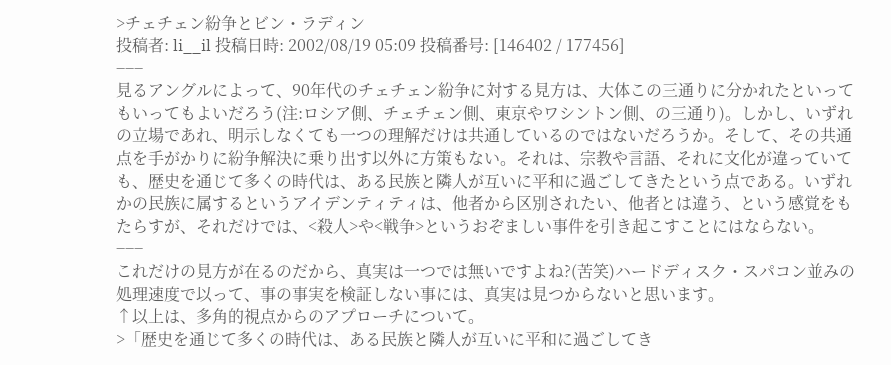>チェチェン紛争とビン・ラディン
投稿者: li__il 投稿日時: 2002/08/19 05:09 投稿番号: [146402 / 177456]
−−−
見るアングルによって、90年代のチェチェン紛争に対する見方は、大体この三通りに分かれたといってもいってもよいだろう(注:ロシア側、チェチェン側、東京やワシントン側、の三通り)。しかし、いずれの立場であれ、明示しなくても一つの理解だけは共通しているのではないだろうか。そして、その共通点を手がかりに紛争解決に乗り出す以外に方策もない。それは、宗教や言語、それに文化が違っていても、歴史を通じて多くの時代は、ある民族と隣人が互いに平和に過ごしてきたという点である。いずれかの民族に属するというアイデンティティは、他者から区別されたい、他者とは違う、という感覚をもたらすが、それだけでは、<殺人>や<戦争>というおぞましい事件を引き起こすことにはならない。
−−−
これだけの見方が在るのだから、真実は一つでは無いですよね?(苦笑)ハードディスク・スパコン並みの処理速度で以って、事の事実を検証しない事には、真実は見つからないと思います。
↑以上は、多角的視点からのアプローチについて。
>「歴史を通じて多くの時代は、ある民族と隣人が互いに平和に過ごしてき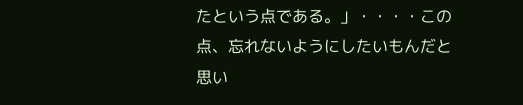たという点である。」・・・・この点、忘れないようにしたいもんだと思い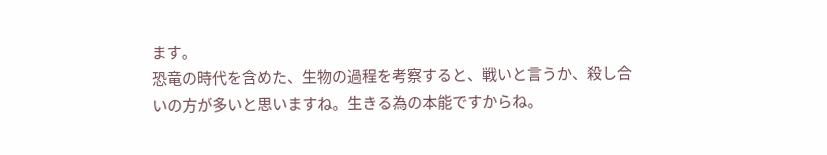ます。
恐竜の時代を含めた、生物の過程を考察すると、戦いと言うか、殺し合いの方が多いと思いますね。生きる為の本能ですからね。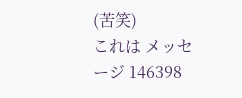(苦笑)
これは メッセージ 146398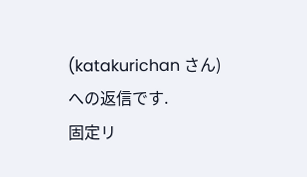(katakurichan さん)への返信です.
固定リ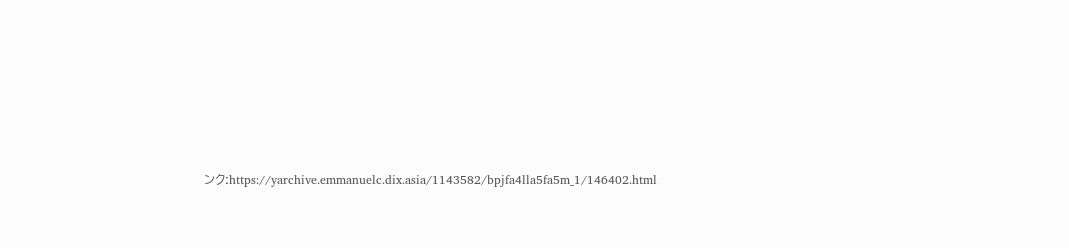ンク:https://yarchive.emmanuelc.dix.asia/1143582/bpjfa4lla5fa5m_1/146402.html